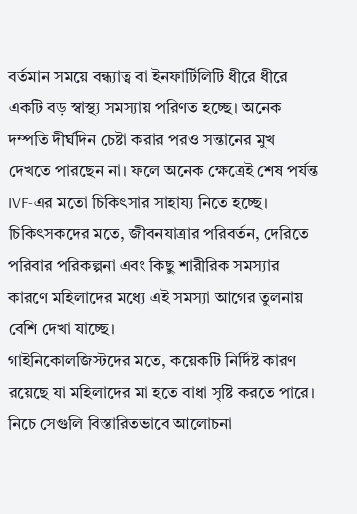বর্তমান সময়ে বন্ধ্যাত্ব বা ইনফার্টিলিটি ধীরে ধীরে একটি বড় স্বাস্থ্য সমস্যায় পরিণত হচ্ছে। অনেক দম্পতি দীর্ঘদিন চেষ্টা করার পরও সন্তানের মুখ দেখতে পারছেন না। ফলে অনেক ক্ষেত্রেই শেষ পর্যন্ত IVF-এর মতো চিকিৎসার সাহায্য নিতে হচ্ছে। চিকিৎসকদের মতে, জীবনযাত্রার পরিবর্তন, দেরিতে পরিবার পরিকল্পনা এবং কিছু শারীরিক সমস্যার কারণে মহিলাদের মধ্যে এই সমস্যা আগের তুলনায় বেশি দেখা যাচ্ছে।
গাইনিকোলজিস্টদের মতে, কয়েকটি নির্দিষ্ট কারণ রয়েছে যা মহিলাদের মা হতে বাধা সৃষ্টি করতে পারে। নিচে সেগুলি বিস্তারিতভাবে আলোচনা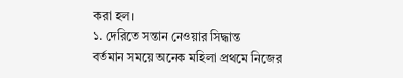করা হল।
১. দেরিতে সন্তান নেওয়ার সিদ্ধান্ত
বর্তমান সময়ে অনেক মহিলা প্রথমে নিজের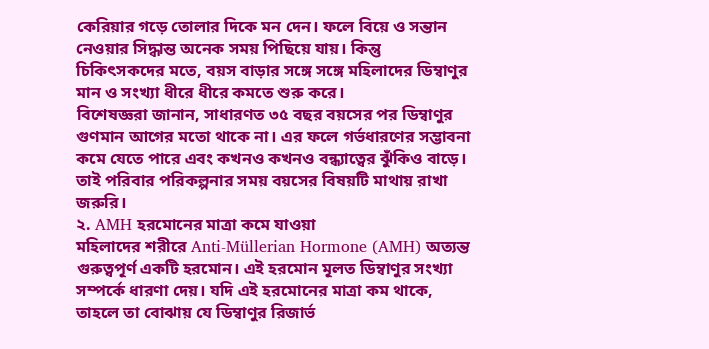কেরিয়ার গড়ে তোলার দিকে মন দেন। ফলে বিয়ে ও সন্তান নেওয়ার সিদ্ধান্ত অনেক সময় পিছিয়ে যায়। কিন্তু চিকিৎসকদের মতে, বয়স বাড়ার সঙ্গে সঙ্গে মহিলাদের ডিম্বাণুর মান ও সংখ্যা ধীরে ধীরে কমতে শুরু করে।
বিশেষজ্ঞরা জানান, সাধারণত ৩৫ বছর বয়সের পর ডিম্বাণুর গুণমান আগের মতো থাকে না। এর ফলে গর্ভধারণের সম্ভাবনা কমে যেতে পারে এবং কখনও কখনও বন্ধ্যাত্বের ঝুঁকিও বাড়ে। তাই পরিবার পরিকল্পনার সময় বয়সের বিষয়টি মাথায় রাখা জরুরি।
২. AMH হরমোনের মাত্রা কমে যাওয়া
মহিলাদের শরীরে Anti-Müllerian Hormone (AMH) অত্যন্ত গুরুত্বপূর্ণ একটি হরমোন। এই হরমোন মূলত ডিম্বাণুর সংখ্যা সম্পর্কে ধারণা দেয়। যদি এই হরমোনের মাত্রা কম থাকে, তাহলে তা বোঝায় যে ডিম্বাণুর রিজার্ভ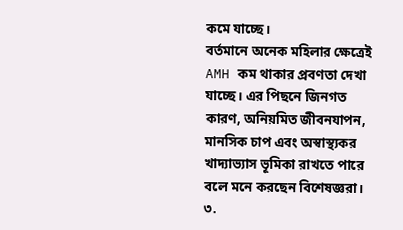কমে যাচ্ছে।
বর্তমানে অনেক মহিলার ক্ষেত্রেই AMH কম থাকার প্রবণতা দেখা যাচ্ছে। এর পিছনে জিনগত কারণ, অনিয়মিত জীবনযাপন, মানসিক চাপ এবং অস্বাস্থ্যকর খাদ্যাভ্যাস ভূমিকা রাখতে পারে বলে মনে করছেন বিশেষজ্ঞরা।
৩.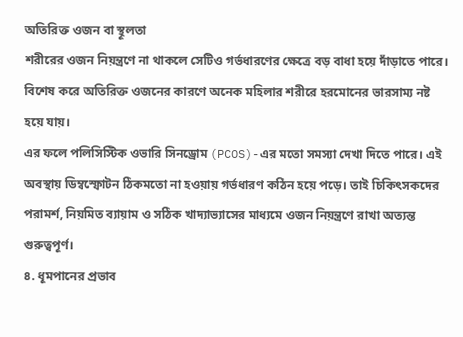অতিরিক্ত ওজন বা স্থূলতা
শরীরের ওজন নিয়ন্ত্রণে না থাকলে সেটিও গর্ভধারণের ক্ষেত্রে বড় বাধা হয়ে দাঁড়াতে পারে। বিশেষ করে অতিরিক্ত ওজনের কারণে অনেক মহিলার শরীরে হরমোনের ভারসাম্য নষ্ট হয়ে যায়।
এর ফলে পলিসিস্টিক ওভারি সিনড্রোম (PCOS)-এর মতো সমস্যা দেখা দিতে পারে। এই অবস্থায় ডিম্বস্ফোটন ঠিকমতো না হওয়ায় গর্ভধারণ কঠিন হয়ে পড়ে। তাই চিকিৎসকদের পরামর্শ, নিয়মিত ব্যায়াম ও সঠিক খাদ্যাভ্যাসের মাধ্যমে ওজন নিয়ন্ত্রণে রাখা অত্যন্ত গুরুত্বপূর্ণ।
৪. ধূমপানের প্রভাব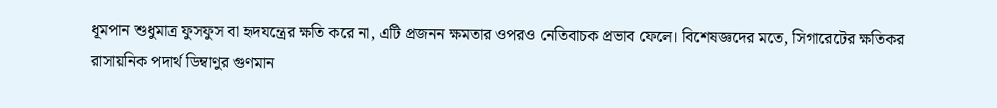ধূমপান শুধুমাত্র ফুসফুস বা হৃদযন্ত্রের ক্ষতি করে না, এটি প্রজনন ক্ষমতার ওপরও নেতিবাচক প্রভাব ফেলে। বিশেষজ্ঞদের মতে, সিগারেটের ক্ষতিকর রাসায়নিক পদার্থ ডিম্বাণুর গুণমান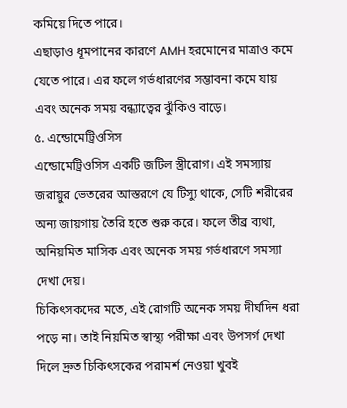কমিয়ে দিতে পারে।
এছাড়াও ধূমপানের কারণে AMH হরমোনের মাত্রাও কমে যেতে পারে। এর ফলে গর্ভধারণের সম্ভাবনা কমে যায় এবং অনেক সময় বন্ধ্যাত্বের ঝুঁকিও বাড়ে।
৫. এন্ডোমেট্রিওসিস
এন্ডোমেট্রিওসিস একটি জটিল স্ত্রীরোগ। এই সমস্যায় জরায়ুর ভেতরের আস্তরণে যে টিস্যু থাকে, সেটি শরীরের অন্য জায়গায় তৈরি হতে শুরু করে। ফলে তীব্র ব্যথা, অনিয়মিত মাসিক এবং অনেক সময় গর্ভধারণে সমস্যা দেখা দেয়।
চিকিৎসকদের মতে, এই রোগটি অনেক সময় দীর্ঘদিন ধরা পড়ে না। তাই নিয়মিত স্বাস্থ্য পরীক্ষা এবং উপসর্গ দেখা দিলে দ্রুত চিকিৎসকের পরামর্শ নেওয়া খুবই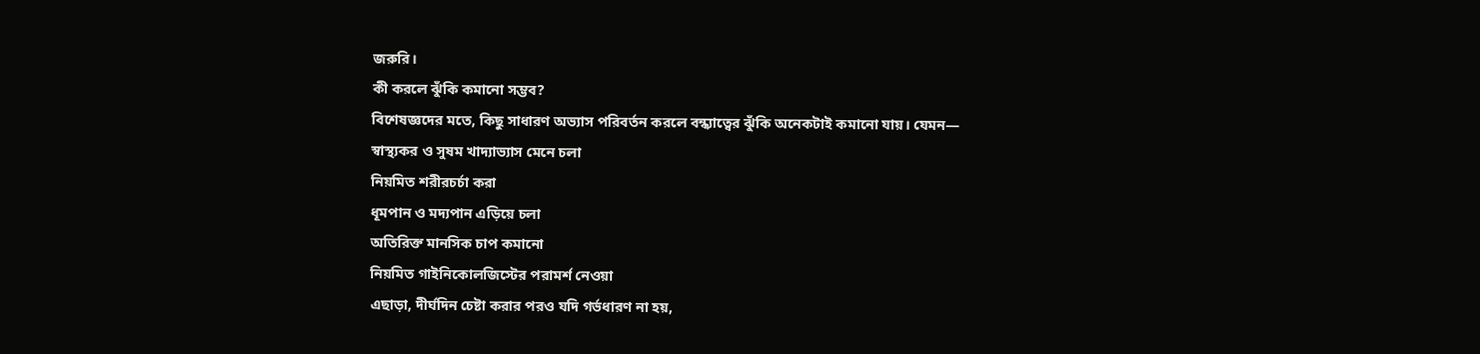জরুরি।
কী করলে ঝুঁকি কমানো সম্ভব?
বিশেষজ্ঞদের মতে, কিছু সাধারণ অভ্যাস পরিবর্তন করলে বন্ধ্যাত্বের ঝুঁকি অনেকটাই কমানো যায়। যেমন—
স্বাস্থ্যকর ও সুষম খাদ্যাভ্যাস মেনে চলা
নিয়মিত শরীরচর্চা করা
ধূমপান ও মদ্যপান এড়িয়ে চলা
অতিরিক্ত মানসিক চাপ কমানো
নিয়মিত গাইনিকোলজিস্টের পরামর্শ নেওয়া
এছাড়া, দীর্ঘদিন চেষ্টা করার পরও যদি গর্ভধারণ না হয়,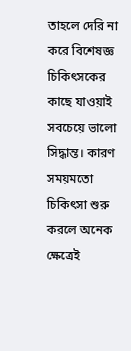তাহলে দেরি না করে বিশেষজ্ঞ চিকিৎসকের কাছে যাওয়াই সবচেয়ে ভালো সিদ্ধান্ত। কারণ সময়মতো চিকিৎসা শুরু করলে অনেক ক্ষেত্রেই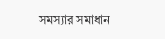সমস্যার সমাধান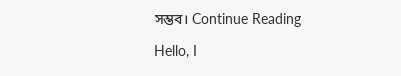সম্ভব। Continue Reading

Hello, I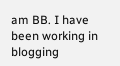am BB. I have been working in blogging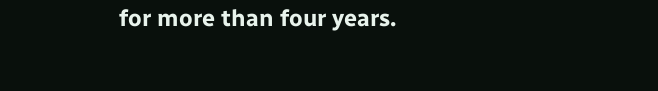for more than four years.